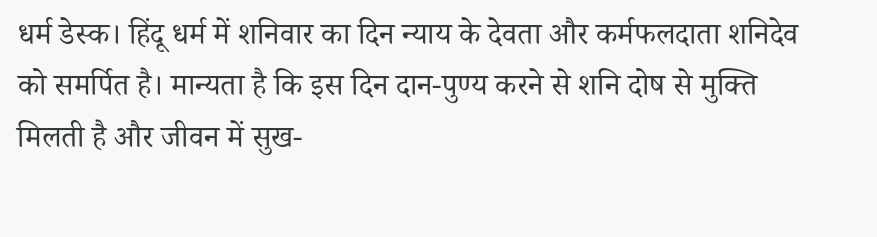धर्म डेस्क। हिंदू धर्म में शनिवार का दिन न्याय के देवता और कर्मफलदाता शनिदेव को समर्पित है। मान्यता है कि इस दिन दान-पुण्य करने से शनि दोष से मुक्ति मिलती है और जीवन में सुख-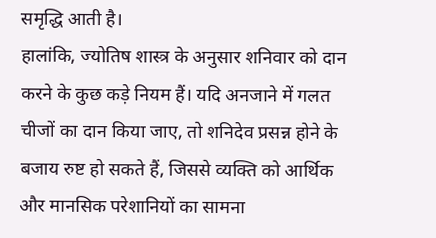समृद्धि आती है।
हालांकि, ज्योतिष शास्त्र के अनुसार शनिवार को दान करने के कुछ कड़े नियम हैं। यदि अनजाने में गलत चीजों का दान किया जाए, तो शनिदेव प्रसन्न होने के बजाय रुष्ट हो सकते हैं, जिससे व्यक्ति को आर्थिक और मानसिक परेशानियों का सामना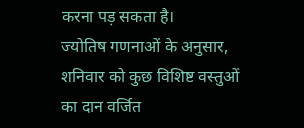करना पड़ सकता है।
ज्योतिष गणनाओं के अनुसार, शनिवार को कुछ विशिष्ट वस्तुओं का दान वर्जित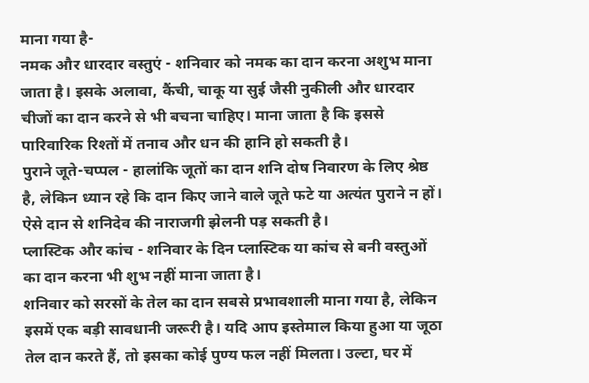माना गया है-
नमक और धारदार वस्तुएं - शनिवार को नमक का दान करना अशुभ माना जाता है। इसके अलावा, कैंची, चाकू या सुई जैसी नुकीली और धारदार चीजों का दान करने से भी बचना चाहिए। माना जाता है कि इससे पारिवारिक रिश्तों में तनाव और धन की हानि हो सकती है।
पुराने जूते-चप्पल - हालांकि जूतों का दान शनि दोष निवारण के लिए श्रेष्ठ है, लेकिन ध्यान रहे कि दान किए जाने वाले जूते फटे या अत्यंत पुराने न हों। ऐसे दान से शनिदेव की नाराजगी झेलनी पड़ सकती है।
प्लास्टिक और कांच - शनिवार के दिन प्लास्टिक या कांच से बनी वस्तुओं का दान करना भी शुभ नहीं माना जाता है।
शनिवार को सरसों के तेल का दान सबसे प्रभावशाली माना गया है, लेकिन इसमें एक बड़ी सावधानी जरूरी है। यदि आप इस्तेमाल किया हुआ या जूठा तेल दान करते हैं, तो इसका कोई पुण्य फल नहीं मिलता। उल्टा, घर में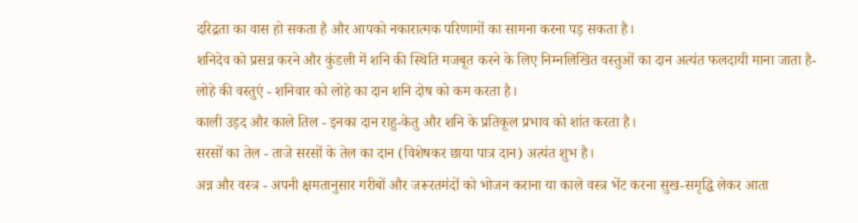दरिद्रता का वास हो सकता है और आपको नकारात्मक परिणामों का सामना करना पड़ सकता है।
शनिदेव को प्रसन्न करने और कुंडली में शनि की स्थिति मजबूत करने के लिए निम्नलिखित वस्तुओं का दान अत्यंत फलदायी माना जाता है-
लोहे की वस्तुएं - शनिवार को लोहे का दान शनि दोष को कम करता है।
काली उड़द और काले तिल - इनका दान राहु-केतु और शनि के प्रतिकूल प्रभाव को शांत करता है।
सरसों का तेल - ताजे सरसों के तेल का दान (विशेषकर छाया पात्र दान) अत्यंत शुभ है।
अन्न और वस्त्र - अपनी क्षमतानुसार गरीबों और जरूरतमंदों को भोजन कराना या काले वस्त्र भेंट करना सुख-समृद्धि लेकर आता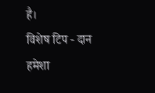है।
विशेष टिप - दान हमेशा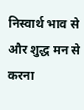निस्वार्थ भाव से और शुद्ध मन से करना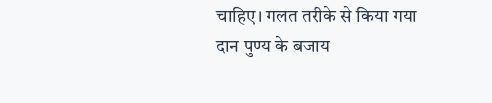चाहिए। गलत तरीके से किया गया दान पुण्य के बजाय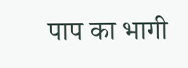पाप का भागी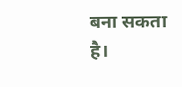बना सकता है।